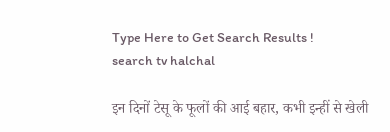Type Here to Get Search Results !
search tv halchal

इन दिनों टेसू के फूलों की आई बहार, कभी इन्हीं से खेली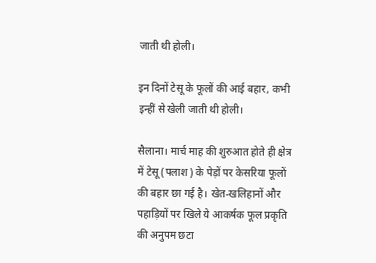जाती थी होली।

इन दिनों टेसू के फूलों की आई बहार, कभी इन्हीं से खेली जाती थी होली।

सैलाना। मार्च माह की शुरुआत होते ही क्षेत्र में टेसू (पलाश) के पेड़ों पर केसरिया फूलों की बहार छा गई है। खेत-खलिहानों और पहाड़ियों पर खिले ये आकर्षक फूल प्रकृति की अनुपम छटा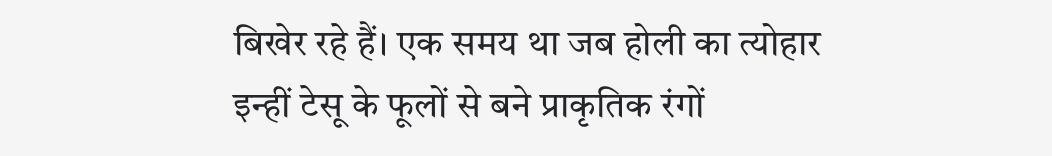बिखेर रहे हैं। एक समय था जब होली का त्योहार इन्हीं टेसू के फूलों से बने प्राकृतिक रंगों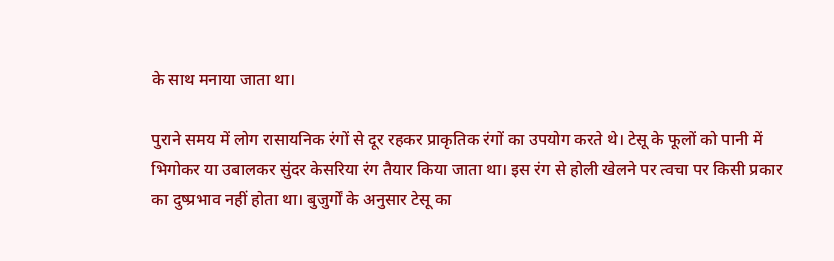के साथ मनाया जाता था।

पुराने समय में लोग रासायनिक रंगों से दूर रहकर प्राकृतिक रंगों का उपयोग करते थे। टेसू के फूलों को पानी में भिगोकर या उबालकर सुंदर केसरिया रंग तैयार किया जाता था। इस रंग से होली खेलने पर त्वचा पर किसी प्रकार का दुष्प्रभाव नहीं होता था। बुजुर्गों के अनुसार टेसू का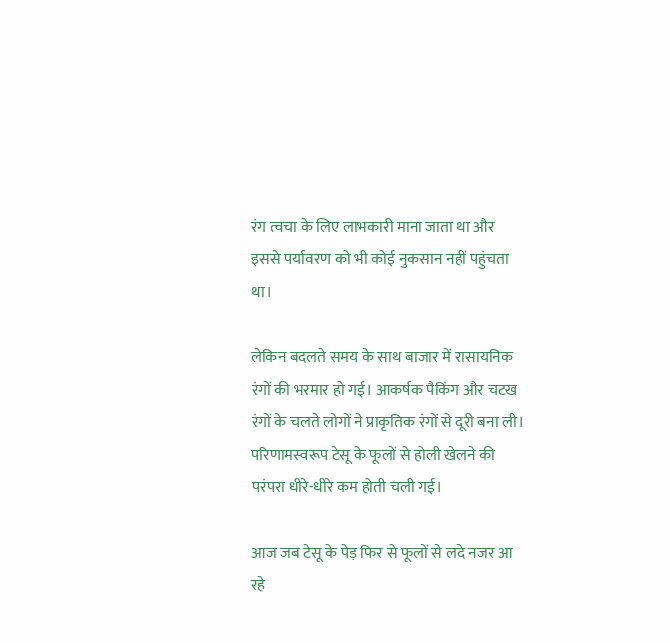रंग त्वचा के लिए लाभकारी माना जाता था और इससे पर्यावरण को भी कोई नुकसान नहीं पहुंचता था।

लेकिन बदलते समय के साथ बाजार में रासायनिक रंगों की भरमार हो गई। आकर्षक पैकिंग और चटख रंगों के चलते लोगों ने प्राकृतिक रंगों से दूरी बना ली। परिणामस्वरूप टेसू के फूलों से होली खेलने की परंपरा धीरे-धीरे कम होती चली गई।

आज जब टेसू के पेड़ फिर से फूलों से लदे नजर आ रहे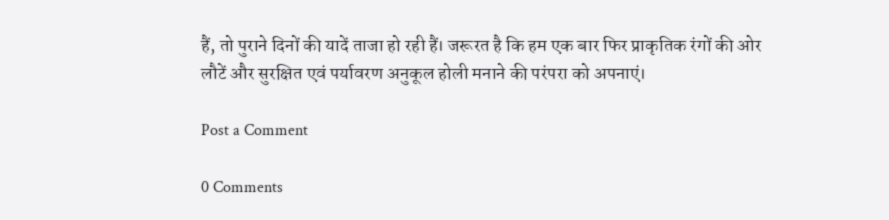हैं, तो पुराने दिनों की यादें ताजा हो रही हैं। जरूरत है कि हम एक बार फिर प्राकृतिक रंगों की ओर लौटें और सुरक्षित एवं पर्यावरण अनुकूल होली मनाने की परंपरा को अपनाएं।

Post a Comment

0 Comments